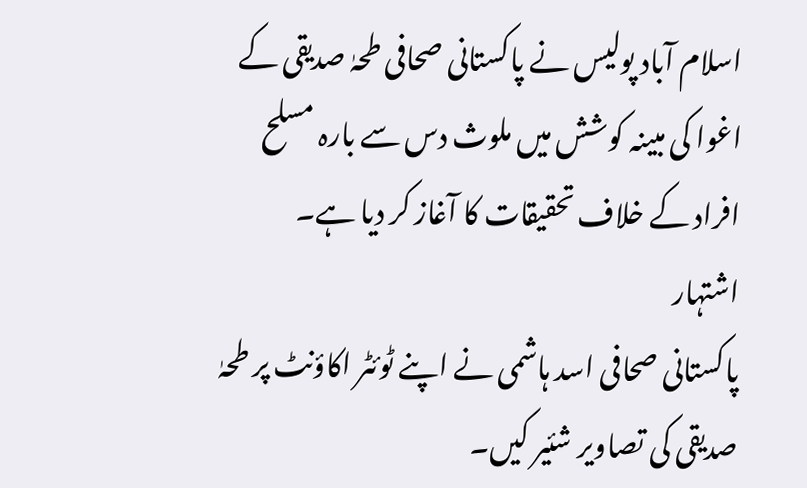اسلام آباد پولیس نے پاکستانی صحافی طحہٰ صدیقی کے اغوا کی مبینہ کوشش میں ملوث دس سے بارہ مسلح افراد کے خلاف تحقیقات کا آغاز کر دیا ہے۔
اشتہار
پاکستانی صحافی اسد ہاشمی نے اپنے ٹوئٹر اکاؤنٹ پر طحہٰ صدیقی کی تصاویر شئیر کیں۔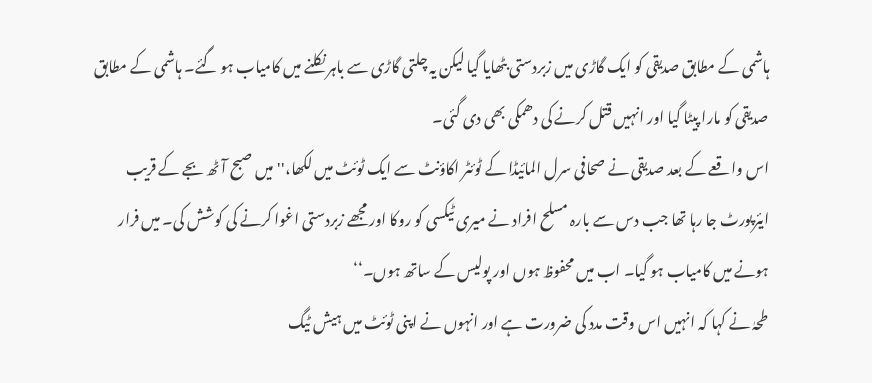ہاشمی کے مطابق صدیقی کو ایک گاڑی میں زبردستی بٹھایا گیا لیکن یہ چلتی گاڑی سے باہر نکلنے میں کامیاب ہو گئے۔ ہاشمی کے مطابق صدیقی کو مارا پیٹا گیا اور انہیں قتل کرنے کی دھمکی بھی دی گئی۔
اس واقعے کے بعد صدیقی نے صحافی سرل المائیڈا کے ٹوئٹر اکاؤنٹ سے ایک ٹوئٹ میں لکھا،''میں صبح آٹھ بجے کے قریب ایئرپورٹ جا رہا تھا جب دس سے بارہ مسلح افراد نے میری ٹیکسی کو روکا اور مجھے زبردستی اغوا کرنے کی کوشش کی۔ میں فرار ہونے میں کامیاب ہو گیا۔ اب میں محفوظ ہوں اور پولیس کے ساتھ ہوں۔‘‘
طحہٰ نے کہا کہ انہیں اس وقت مدد کی ضرورت ہے اور انہوں نے اپنی ٹوئٹ میں ہیش ٹیگ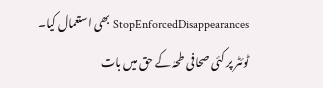StopEnforcedDisappearances بھی استعمال کیا۔
ٹوئٹر پر کئی صحافی طحہٰ کے حق میں بات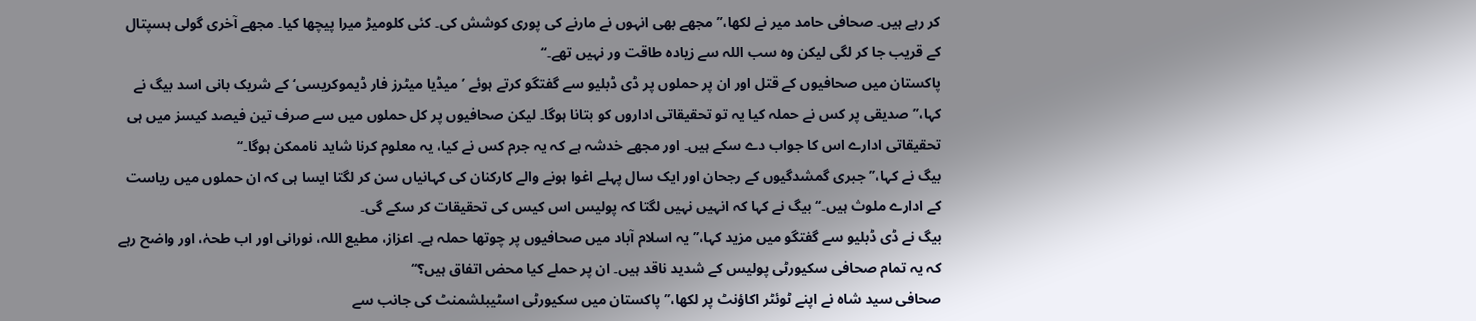کر رہے ہیں۔ صحافی حامد میر نے لکھا،’’مجھے بھی انہوں نے مارنے کی پوری کوشش کی۔ کئی کلومیڑ میرا پیچھا کیا۔ مجھے آخری گولی ہسپتال کے قریب جا کر لگی لیکن وہ سب اللہ سے زیادہ طاقت ور نہیں تھے۔‘‘
پاکستان میں صحافیوں کے قتل اور ان پر حملوں پر ڈی ڈبلیو سے گفتگو کرتے ہوئے ’میڈیا میٹرز فار ڈیموکریسی‘ کے شریک بانی اسد بیگ نے کہا،’’صدیقی پر کس نے حملہ کیا یہ تو تحقیقاتی اداروں کو بتانا ہوگا۔ لیکن صحافیوں پر کل حملوں میں سے صرف تین فیصد کیسز میں ہی تحقیقاتی ادارے اس کا جواب دے سکے ہیں۔ اور مجھے خدشہ ہے کہ یہ جرم کس نے کیا، یہ معلوم کرنا شاید ناممکن ہوگا۔‘‘
بیگ نے کہا،’’جبری گمشدگیوں کے رجحان اور ایک سال پہلے اغوا ہونے والے کارکنان کی کہانیاں سن کر لگتا ایسا ہی کہ ان حملوں میں ریاست کے ادارے ملوث ہیں۔‘‘ بیگ نے کہا کہ انہیں نہیں لگتا کہ پولیس اس کیس کی تحقیقات کر سکے گی۔
بیگ نے ڈی ڈبلیو سے گفتگو میں مزید کہا،’’یہ اسلام آباد میں صحافیوں پر چوتھا حملہ ہے۔ اعزاز، مطیع اللہ، نورانی اور اب طحہٰ، اور واضح رہے کہ یہ تمام صحافی سکیورٹی پولیس کے شدید ناقد ہیں۔ ان پر حملے کیا محض اتفاق ہیں؟‘‘
صحافی سید شاہ نے اپنے ٹوئٹر اکاؤنٹ پر لکھا،’’پاکستان میں سکیورٹی اسٹیبلشمنٹ کی جانب سے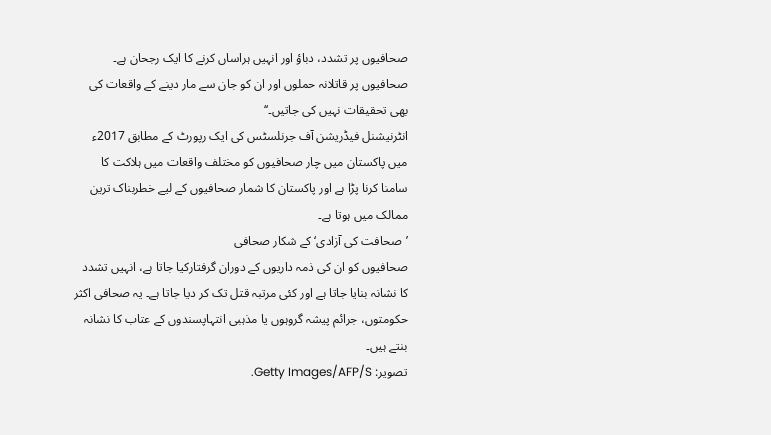صحافیوں پر تشدد، دباؤ اور انہیں ہراساں کرنے کا ایک رجحان ہے۔ صحافیوں پر قاتلانہ حملوں اور ان کو جان سے مار دینے کے واقعات کی بھی تحقیقات نہیں کی جاتیں۔‘‘
انٹرنیشنل فیڈریشن آف جرنلسٹس کی ایک رپورٹ کے مطابق 2017ء میں پاکستان میں چار صحافیوں کو مختلف واقعات میں ہلاکت کا سامنا کرنا پڑا ہے اور پاکستان کا شمار صحافیوں کے لیے خطربناک ترین ممالک میں ہوتا ہے۔
’صحافت کی آزادی‘ کے شکار صحافی
صحافیوں کو ان کی ذمہ داریوں کے دوران گرفتارکیا جاتا ہے، انہیں تشدد کا نشانہ بنایا جاتا ہے اور کئی مرتبہ قتل تک کر دیا جاتا ہے۔ یہ صحافی اکثر حکومتوں، جرائم پیشہ گروہوں یا مذہبی انتہاپسندوں کے عتاب کا نشانہ بنتے ہیں۔
تصویر: Getty Images/AFP/S.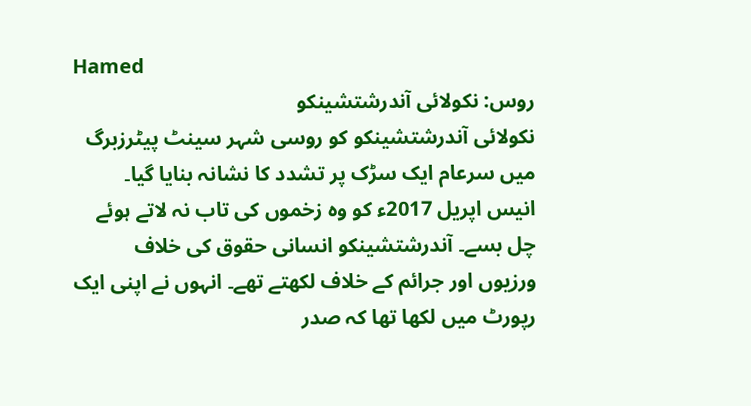Hamed
روس: نکولائی آندرشتشینکو
نکولائی آندرشتشینکو کو روسی شہر سینٹ پیٹرزبرگ میں سرعام ایک سڑک پر تشدد کا نشانہ بنایا گیا۔ انیس اپریل 2017ء کو وہ زخموں کی تاب نہ لاتے ہوئے چل بسے۔ آندرشتشینکو انسانی حقوق کی خلاف ورزیوں اور جرائم کے خلاف لکھتے تھے۔ انہوں نے اپنی ایک رپورٹ میں لکھا تھا کہ صدر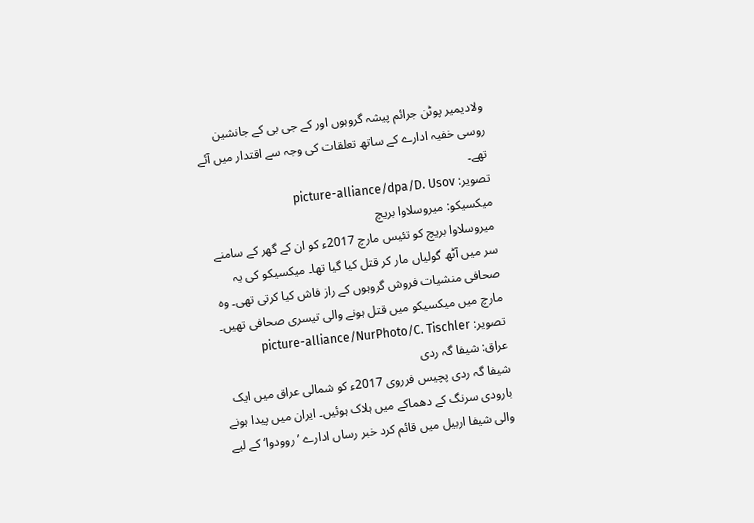ولادیمیر پوٹن جرائم پیشہ گروہوں اور کے جی بی کے جانشین روسی خفیہ ادارے کے ساتھ تعلقات کی وجہ سے اقتدار میں آئے تھے۔
تصویر: picture-alliance/dpa/D. Usov
میکسیکو: میروسلاوا بریچ
میروسلاوا بریچ کو تئیس مارچ 2017ء کو ان کے گھر کے سامنے سر میں آٹھ گولیاں مار کر قتل کیا گیا تھا۔ میکسیکو کی یہ صحافی منشیات فروش گروہوں کے راز فاش کیا کرتی تھی۔ وہ مارچ میں میکسیکو میں قتل ہونے والی تیسری صحافی تھیں۔
تصویر: picture-alliance/NurPhoto/C. Tischler
عراق: شیفا گہ ردی
شیفا گہ ردی پچیس فرروی 2017ء کو شمالی عراق میں ایک بارودی سرنگ کے دھماکے میں ہلاک ہوئیں۔ ایران میں پیدا ہونے والی شیفا اربیل میں قائم کرد خبر رساں ادارے ’روودوا‘ کے لیے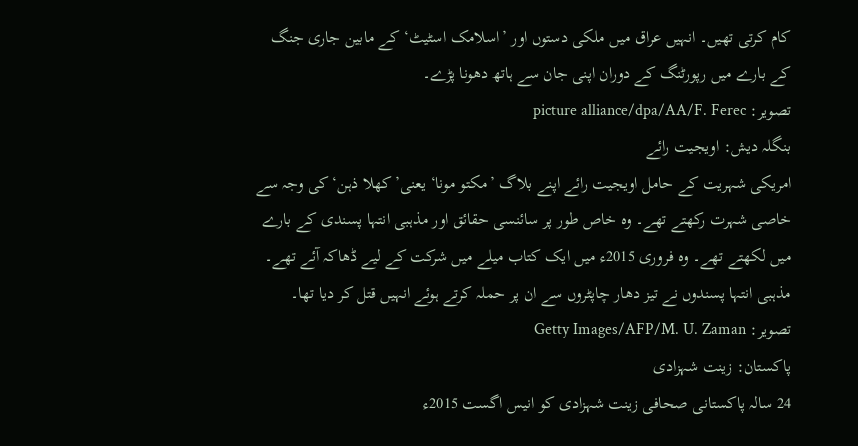کام کرتی تھیں۔ انہیں عراق میں ملکی دستوں اور ’اسلامک اسٹیٹ‘ کے مابین جاری جنگ کے بارے میں رپورٹنگ کے دوران اپنی جان سے ہاتھ دھونا پڑے۔
تصویر: picture alliance/dpa/AA/F. Ferec
بنگلہ دیش: اویجیت رائے
امریکی شہریت کے حامل اویجیت رائے اپنے بلاگ ’مکتو مونا‘ یعنی’کھلا ذہن‘ کی وجہ سے خاصی شہرت رکھتے تھے۔ وہ خاص طور پر سائنسی حقائق اور مذہبی انتہا پسندی کے بارے میں لکھتے تھے۔ وہ فروری 2015ء میں ایک کتاب میلے میں شرکت کے لیے ڈھاکہ آئے تھے۔ مذہبی انتہا پسندوں نے تیز دھار چاپٹروں سے ان پر حملہ کرتے ہوئے انہیں قتل کر دیا تھا۔
تصویر: Getty Images/AFP/M. U. Zaman
پاکستان: زینت شہزادی
24 سالہ پاکستانی صحافی زینت شہزادی کو انیس اگست 2015ء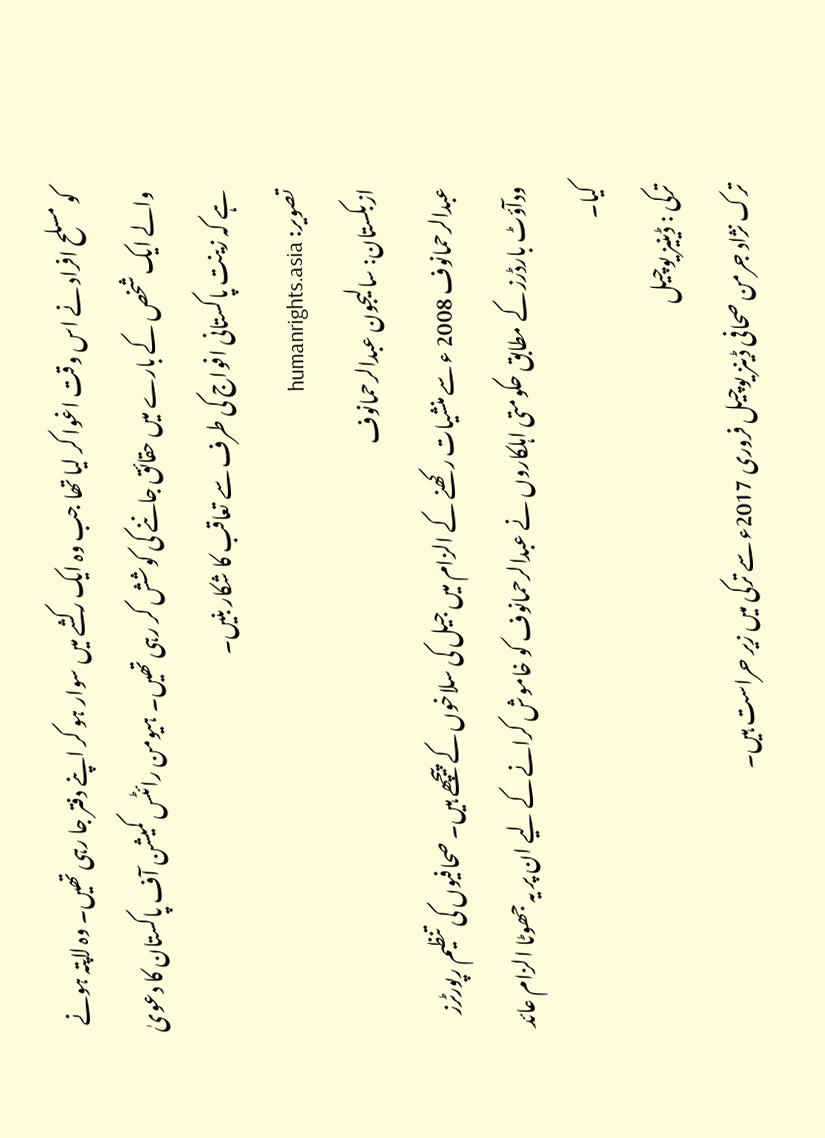کو مسلح افراد نے اس وقت اغوا کر لیا تھا جب وہ ایک رکشے میں سوار ہو کر اپنے دفتر جا رہی تھیں۔ وہ لاپتہ ہونے والے ایک شخص کے بارے میں حقائق جاننے کی کوشش کر رہی تھیں۔ ہیومن رائٹس کمیشن آف پاکستان کا دعویٰ ہے کہ زینت پاکستانی افواج کی طرف سے تعاقب کا شکار بنیں۔
تصویر: humanrights.asia
ازبکستان: سالیجون عبدالرحمانوف
عبدالرحمانوف 2008 ء سے منشیات رکھنے کے الزام میں جیل کی سلاخوں کے پیچھے ہیں۔ صحافیوں کی تنظیم رپورٹرز ودآؤٹ بارڈرز کے مطابق حکومتی اہلکاروں نے عبدالرحمانوف کو خاموش کرانے کے لیے ان پر یہ جھوٹا الزام عائد کیا۔
ترکی : ڈینیز یوچیل
ترک نژاد جرمن صحافی ڈینز یوچیل فروری 2017ء سے ترکی میں زیر حراست ہیں۔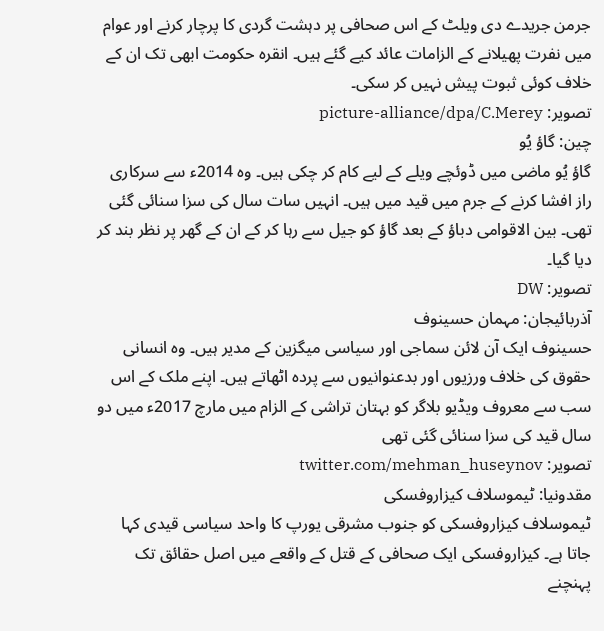جرمن جریدے دی ویلٹ کے اس صحافی پر دہشت گردی کا پرچار کرنے اور عوام میں نفرت پھیلانے کے الزامات عائد کیے گئے ہیں۔ انقرہ حکومت ابھی تک ان کے خلاف کوئی ثبوت پیش نہیں کر سکی۔
تصویر: picture-alliance/dpa/C.Merey
چین: گاؤ یُو
گاؤ یُو ماضی میں ڈوئچے ویلے کے لیے کام کر چکی ہیں۔ وہ 2014ء سے سرکاری راز افشا کرنے کے جرم میں قید میں ہیں۔ انہیں سات سال کی سزا سنائی گئی تھی۔ بین الاقوامی دباؤ کے بعد گاؤ کو جیل سے رہا کر کے ان کے گھر پر نظر بند کر دیا گیا۔
تصویر: DW
آذربائیجان: مہمان حسینوف
حسینوف ایک آن لائن سماجی اور سیاسی میگزین کے مدیر ہیں۔ وہ انسانی حقوق کی خلاف ورزیوں اور بدعنوانیوں سے پردہ اٹھاتے ہیں۔ اپنے ملک کے اس سب سے معروف ویڈیو بلاگر کو بہتان تراشی کے الزام میں مارچ 2017ء میں دو سال قید کی سزا سنائی گئی تھی
تصویر: twitter.com/mehman_huseynov
مقدونیا: ٹیموسلاف کیزاروفسکی
ٹیموسلاف کیزاروفسکی کو جنوب مشرقی یورپ کا واحد سیاسی قیدی کہا جاتا ہے۔ کیزاروفسکی ایک صحافی کے قتل کے واقعے میں اصل حقائق تک پہنچنے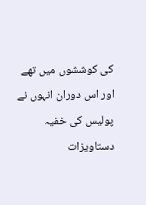کی کوششوں میں تھے اور اس دوران انہوں نے پولیس کی خفیہ دستاویزات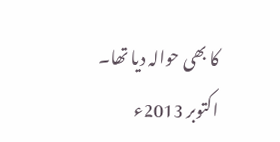کا بھی حوالہ دیا تھا۔ اکتوبر 2013ء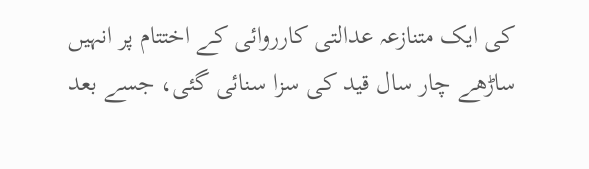کی ایک متنازعہ عدالتی کارروائی کے اختتام پر انہیں ساڑھے چار سال قید کی سزا سنائی گئی، جسے بعد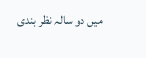میں دو سالہ نظر بندی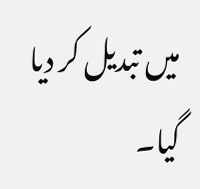میں تبدیل کر دیا گیا۔